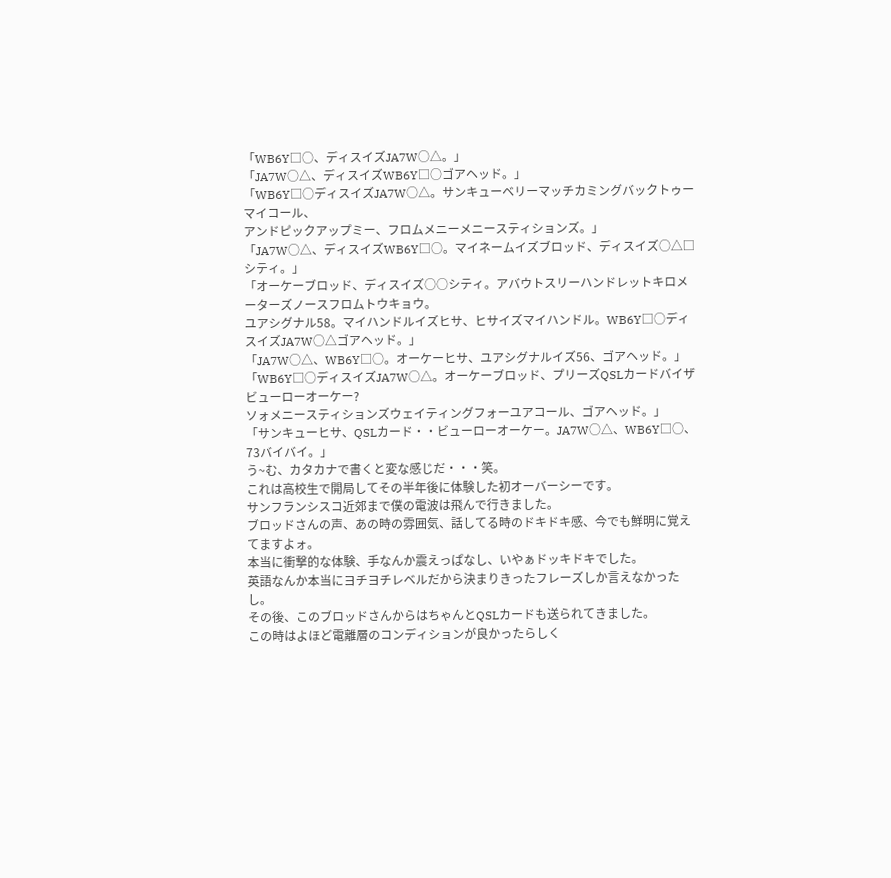「WB6Y□○、ディスイズJA7W○△。」
「JA7W○△、ディスイズWB6Y□○ゴアヘッド。」
「WB6Y□○ディスイズJA7W○△。サンキューベリーマッチカミングバックトゥーマイコール、
アンドピックアップミー、フロムメニーメニースティションズ。」
「JA7W○△、ディスイズWB6Y□○。マイネームイズブロッド、ディスイズ○△□シティ。」
「オーケーブロッド、ディスイズ○○シティ。アバウトスリーハンドレットキロメーターズノースフロムトウキョウ。
ユアシグナル58。マイハンドルイズヒサ、ヒサイズマイハンドル。WB6Y□○ディスイズJA7W○△ゴアヘッド。」
「JA7W○△、WB6Y□○。オーケーヒサ、ユアシグナルイズ56、ゴアヘッド。」
「WB6Y□○ディスイズJA7W○△。オーケーブロッド、プリーズQSLカードバイザビューローオーケー?
ソォメニースティションズウェイティングフォーユアコール、ゴアヘッド。」
「サンキューヒサ、QSLカード・・ビューローオーケー。JA7W○△、WB6Y□○、73バイバイ。」
う~む、カタカナで書くと変な感じだ・・・笑。
これは高校生で開局してその半年後に体験した初オーバーシーです。
サンフランシスコ近郊まで僕の電波は飛んで行きました。
ブロッドさんの声、あの時の雰囲気、話してる時のドキドキ感、今でも鮮明に覚えてますよォ。
本当に衝撃的な体験、手なんか震えっぱなし、いやぁドッキドキでした。
英語なんか本当にヨチヨチレベルだから決まりきったフレーズしか言えなかったし。
その後、このブロッドさんからはちゃんとQSLカードも送られてきました。
この時はよほど電離層のコンディションが良かったらしく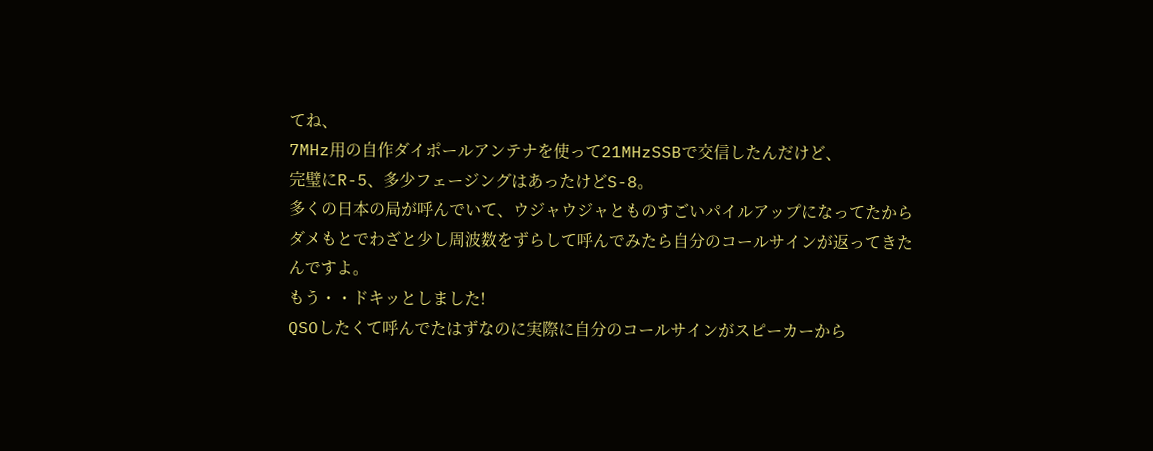てね、
7MHz用の自作ダイポールアンテナを使って21MHzSSBで交信したんだけど、
完璧にR-5、多少フェージングはあったけどS-8。
多くの日本の局が呼んでいて、ウジャウジャとものすごいパイルアップになってたから
ダメもとでわざと少し周波数をずらして呼んでみたら自分のコールサインが返ってきたんですよ。
もう・・ドキッとしました!
QSOしたくて呼んでたはずなのに実際に自分のコールサインがスピーカーから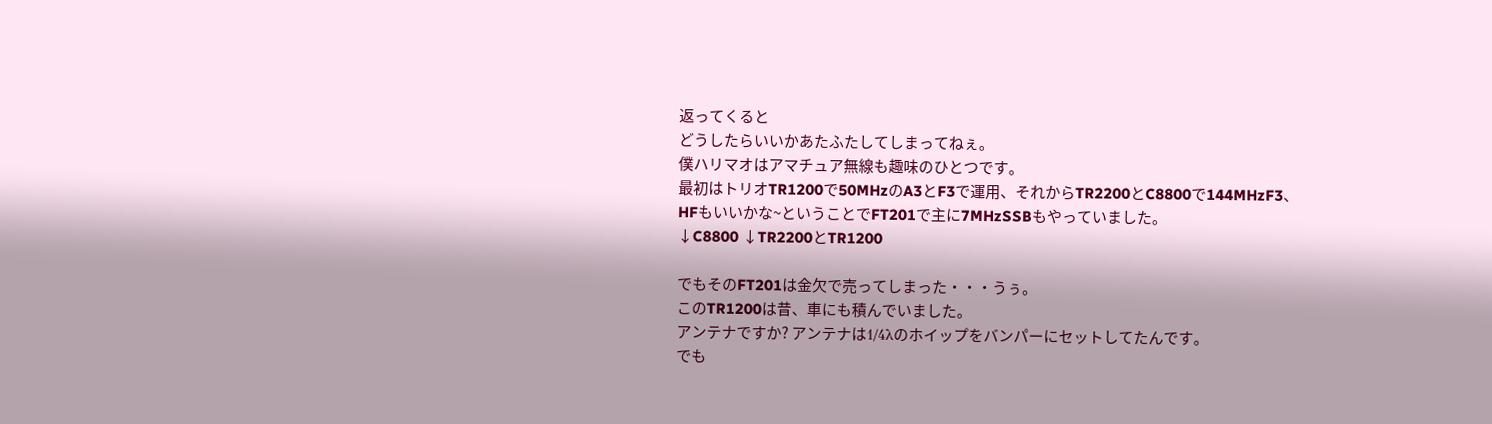返ってくると
どうしたらいいかあたふたしてしまってねぇ。
僕ハリマオはアマチュア無線も趣味のひとつです。
最初はトリオTR1200で50MHzのA3とF3で運用、それからTR2200とC8800で144MHzF3、
HFもいいかな~ということでFT201で主に7MHzSSBもやっていました。
↓C8800 ↓TR2200とTR1200

でもそのFT201は金欠で売ってしまった・・・うぅ。
このTR1200は昔、車にも積んでいました。
アンテナですか? アンテナは1/4λのホイップをバンパーにセットしてたんです。
でも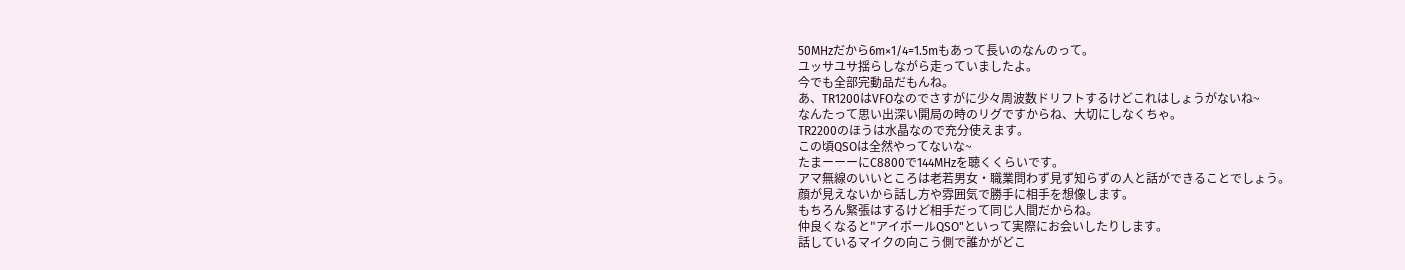50MHzだから6m×1/4=1.5mもあって長いのなんのって。
ユッサユサ揺らしながら走っていましたよ。
今でも全部完動品だもんね。
あ、TR1200はVFOなのでさすがに少々周波数ドリフトするけどこれはしょうがないね~
なんたって思い出深い開局の時のリグですからね、大切にしなくちゃ。
TR2200のほうは水晶なので充分使えます。
この頃QSOは全然やってないな~
たまーーーにC8800で144MHzを聴くくらいです。
アマ無線のいいところは老若男女・職業問わず見ず知らずの人と話ができることでしょう。
顔が見えないから話し方や雰囲気で勝手に相手を想像します。
もちろん緊張はするけど相手だって同じ人間だからね。
仲良くなると"アイボールQSO"といって実際にお会いしたりします。
話しているマイクの向こう側で誰かがどこ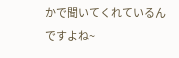かで聞いてくれているんですよね~